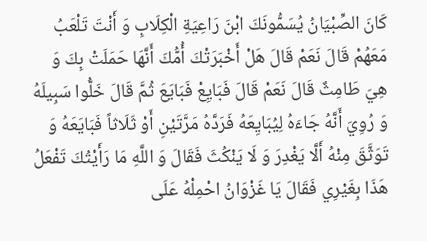كَانَ الصِّبْيَانُ يُسَمُّونَكَ ابْنَ رَاعِيَةِ الْكِلَابِ وَ أَنْتَ تَلْعَبُ مَعَهُمْ قَالَ نَعَمْ قَالَ هَلْ أَخْبَرَتْكَ أُمُّكَ أَنَّهَا حَمَلَتْ بِكَ وَ هِيَ طَامِثٌ قَالَ نَعَمْ قَالَ فَبَايِعْ فَبَايَعَ ثُمَّ قَالَ خَلُّوا سَبِيلَهُ وَ رُوِيَ أَنَّهُ جَاءَهُ لِيُبَايِعَهُ فَرَدَّهُ مَرَّتَيْنِ أَوْ ثَلَاثاً فَبَايَعَهُ وَ تَوَثَّقَ مِنْهُ أَلَّا يَغْدِرَ وَ لَا يَنْكُثَ فَقَالَ وَ اللَّهِ مَا رَأَيْتُكَ تَفْعَلُ هَذَا بِغَيْرِي فَقَالَ يَا غَزْوَانُ احْمِلْهُ عَلَى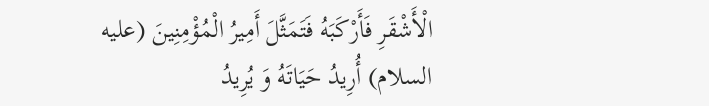الْأَشْقَرِ فَأَرْكَبَهُ فَتَمَثَّلَ أَمِيرُ الْمُؤْمِنِينَ (عليه السلام) أُرِيدُ حَيَاتَهُ وَ يُرِيدُ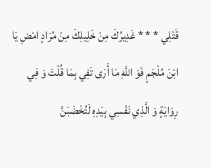قَتْلِي * * * غَدِيرُكَ مِنْ خَلِيلِكَ مِنْ مُرَادٍ امْضِ يَا ابْنَ مُلْجَمٍ فَوَ اللَّهِ مَا أَرَى تَفِي بِمَا قُلْتَ وَ فِي رِوَايَةٍ وَ الَّذِي نَفْسِي بِيَدِهِ لَتُخْضَبَنَّ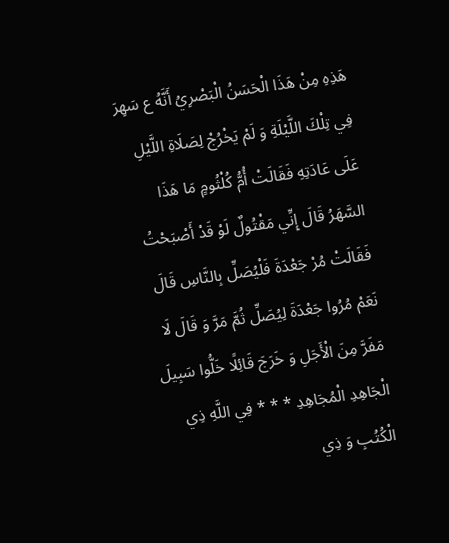هَذِهِ مِنْ هَذَا الْحَسَنُ الْبَصْرِيُ أَنَّهُ ع سَهِرَ فِي تِلْكَ اللَّيْلَةِ وَ لَمْ يَخْرُجْ لِصَلَاةِ اللَّيْلِ عَلَى عَادَتِهِ فَقَالَتْ أُمُّ كُلْثُومٍ مَا هَذَا السَّهَرُ قَالَ إِنِّي مَقْتُولٌ لَوْ قَدْ أَصْبَحْتُ فَقَالَتْ مُرْ جَعْدَةَ فَلْيُصَلِّ بِالنَّاسِ قَالَ نَعَمْ مُرُوا جَعْدَةَ لِيُصَلِّ ثُمَّ مَرَّ وَ قَالَ لَا مَفَرَّ مِنَ الْأَجَلِ وَ خَرَجَ قَائِلًا خَلُّوا سَبِيلَ الْجَاهِدِ الْمُجَاهِدِ * * * فِي اللَّهِ ذِي الْكُتُبِ وَ ذِي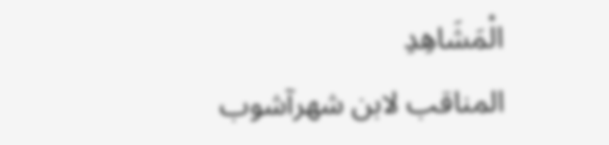الْمَشَاهِدِ
المناقب لابن شهرآشوب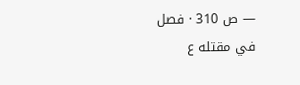— ص 310 · فصل في مقتله ع